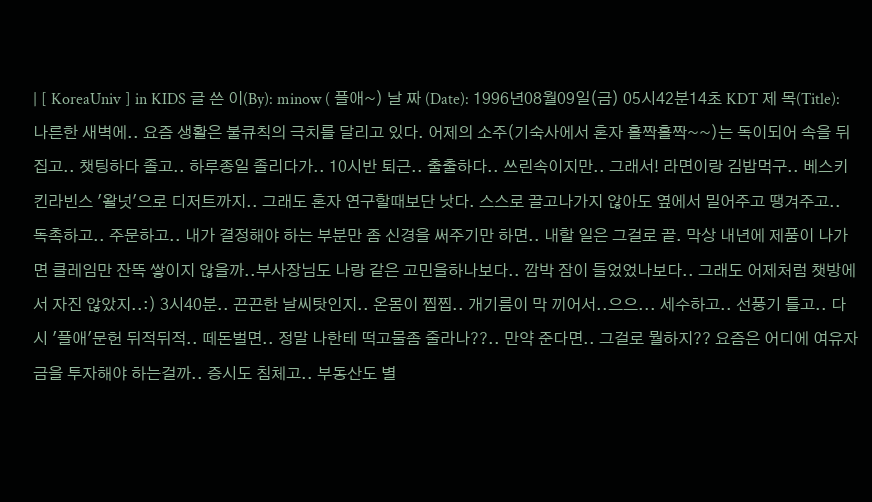| [ KoreaUniv ] in KIDS 글 쓴 이(By): minow ( 플애~) 날 짜 (Date): 1996년08월09일(금) 05시42분14초 KDT 제 목(Title): 나른한 새벽에.. 요즘 생활은 불큐칙의 극치를 달리고 있다. 어제의 소주(기숙사에서 혼자 홀짝홀짝~~)는 독이되어 속을 뒤집고.. 챗팅하다 졸고.. 하루종일 졸리다가.. 10시반 퇴근.. 출출하다.. 쓰린속이지만.. 그래서! 라면이랑 김밥먹구.. 베스키킨라빈스 '왈넛'으로 디저트까지.. 그래도 혼자 연구할때보단 낫다. 스스로 끌고나가지 않아도 옆에서 밀어주고 땡겨주고.. 독촉하고.. 주문하고.. 내가 결정해야 하는 부분만 좀 신경을 써주기만 하면.. 내할 일은 그걸로 끝. 막상 내년에 제품이 나가면 클레임만 잔뜩 쌓이지 않을까..부사장님도 나랑 같은 고민을하나보다.. 깜박 잠이 들었었나보다.. 그래도 어제처럼 챗방에서 자진 않았지..:) 3시40분.. 끈끈한 날씨탓인지.. 온몸이 찝찝.. 개기름이 막 끼어서..으으... 세수하고.. 선풍기 틀고.. 다시 '플애'문헌 뒤적뒤적.. 떼돈벌면.. 정말 나한테 떡고물좀 줄라나??.. 만약 준다면.. 그걸로 뭘하지?? 요즘은 어디에 여유자금을 투자해야 하는걸까.. 증시도 침체고.. 부동산도 별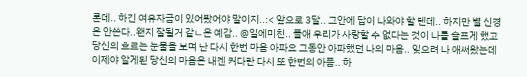론데.. 하긴 여유자금이 있어봤어야 말이지..:< 앞으로 3달.. 그안에 답이 나와야 할 텐데.. 하지만 별 신경은 안쓴다..왠지 잘될거 같ㄴ은 예감.. @일에미친.. 플애 우리가 사랑할 수 없다는 것이 나를 슬프게 했고 당신의 흐르는 눈물을 보며 난 다시 한번 마음 아파요 그동안 아파했던 나의 마음.. 잊으려 나 애써왔는데 이제야 알게된 당신의 마음은 내겐 커다란 다시 또 한번의 아픔.. 하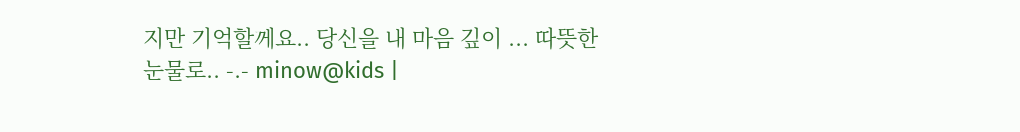지만 기억할께요.. 당신을 내 마음 깊이 ... 따뜻한 눈물로.. -.- minow@kids |